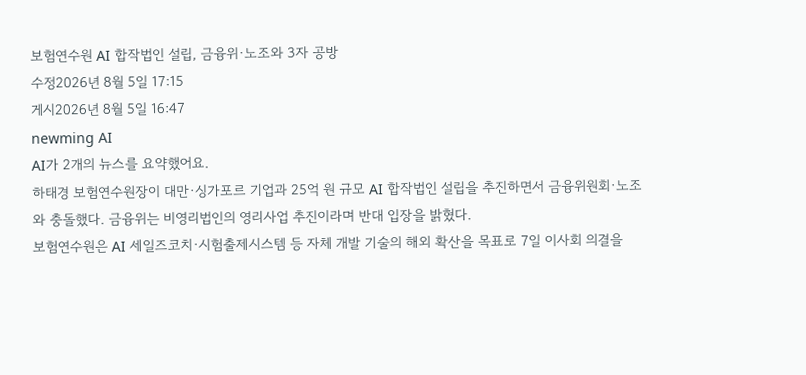보험연수원 AI 합작법인 설립, 금융위·노조와 3자 공방
수정2026년 8월 5일 17:15
게시2026년 8월 5일 16:47
newming AI
AI가 2개의 뉴스를 요약했어요.
하태경 보험연수원장이 대만·싱가포르 기업과 25억 원 규모 AI 합작법인 설립을 추진하면서 금융위원회·노조와 충돌했다. 금융위는 비영리법인의 영리사업 추진이라며 반대 입장을 밝혔다.
보험연수원은 AI 세일즈코치·시험출제시스템 등 자체 개발 기술의 해외 확산을 목표로 7일 이사회 의결을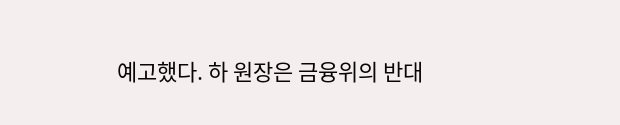예고했다. 하 원장은 금융위의 반대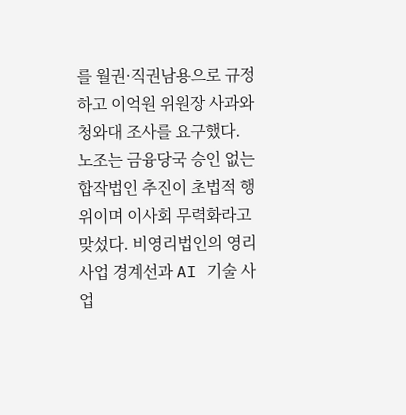를 월권·직권남용으로 규정하고 이억원 위원장 사과와 청와대 조사를 요구했다.
노조는 금융당국 승인 없는 합작법인 추진이 초법적 행위이며 이사회 무력화라고 맞섰다. 비영리법인의 영리사업 경계선과 AI 기술 사업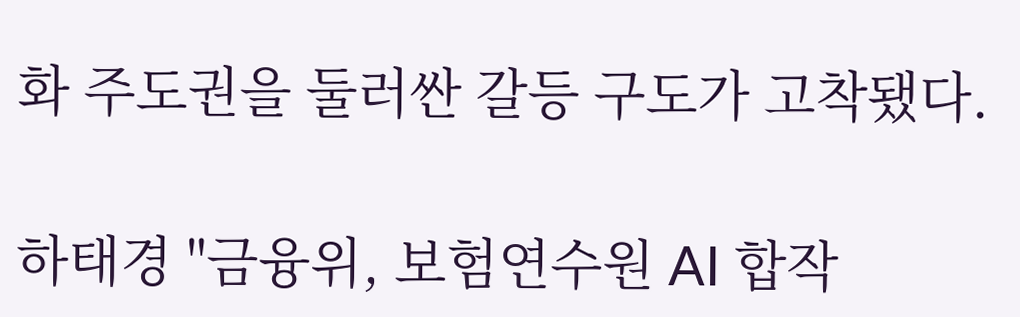화 주도권을 둘러싼 갈등 구도가 고착됐다.

하태경 "금융위, 보험연수원 AI 합작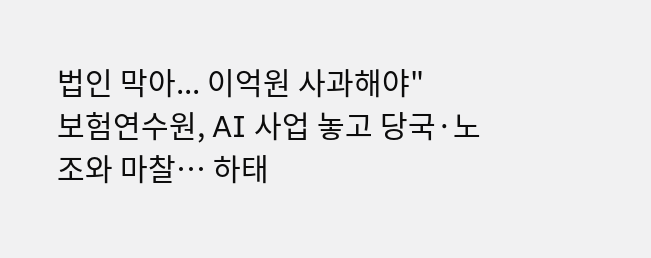법인 막아... 이억원 사과해야"
보험연수원, AI 사업 놓고 당국·노조와 마찰… 하태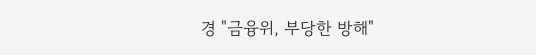경 "금융위, 부당한 방해"